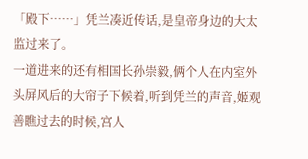「殿下……」凭兰凑近传话,是皇帝身边的大太监过来了。
一道进来的还有相国长孙崇毅,俩个人在内室外头屏风后的大帘子下候着,听到凭兰的声音,姬观善瞧过去的时候,宫人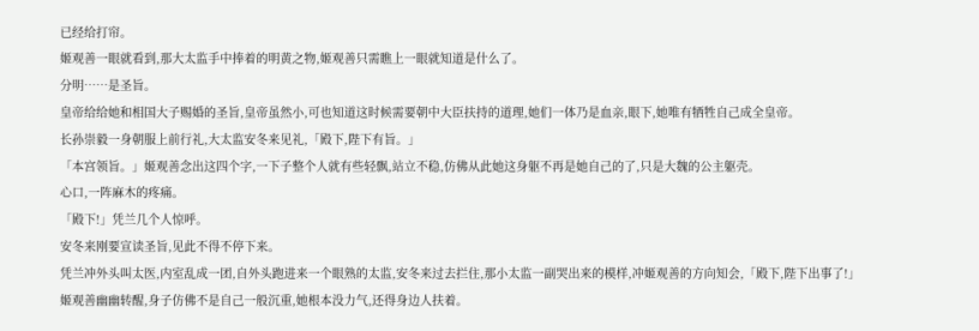已经给打帘。
姬观善一眼就看到,那大太监手中捧着的明黄之物,姬观善只需瞧上一眼就知道是什么了。
分明……是圣旨。
皇帝给给她和相国大子赐婚的圣旨,皇帝虽然小,可也知道这时候需要朝中大臣扶持的道理,她们一体乃是血亲,眼下,她唯有牺牲自己成全皇帝。
长孙崇毅一身朝服上前行礼,大太监安冬来见礼,「殿下,陛下有旨。」
「本宫领旨。」姬观善念出这四个字,一下子整个人就有些轻飘,站立不稳,仿佛从此她这身躯不再是她自己的了,只是大魏的公主躯壳。
心口,一阵麻木的疼痛。
「殿下!」凭兰几个人惊呼。
安冬来刚要宣读圣旨,见此不得不停下来。
凭兰冲外头叫太医,内室乱成一团,自外头跑进来一个眼熟的太监,安冬来过去拦住,那小太监一副哭出来的模样,冲姬观善的方向知会,「殿下,陛下出事了!」
姬观善幽幽转醒,身子仿佛不是自己一般沉重,她根本没力气,还得身边人扶着。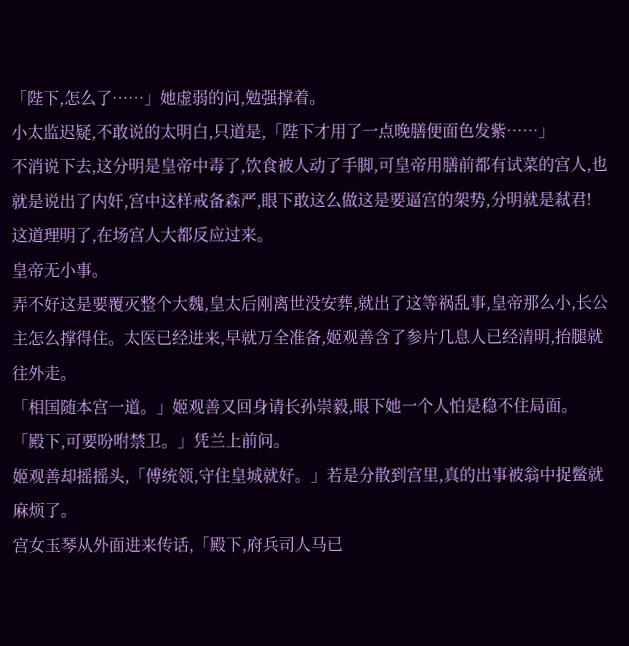「陛下,怎么了……」她虚弱的问,勉强撑着。
小太监迟疑,不敢说的太明白,只道是,「陛下才用了一点晚膳便面色发紫……」
不消说下去,这分明是皇帝中毒了,饮食被人动了手脚,可皇帝用膳前都有试菜的宫人,也就是说出了内奸,宫中这样戒备森严,眼下敢这么做这是要逼宫的架势,分明就是弒君!
这道理明了,在场宫人大都反应过来。
皇帝无小事。
弄不好这是要覆灭整个大魏,皇太后刚离世没安葬,就出了这等祸乱事,皇帝那么小,长公主怎么撑得住。太医已经进来,早就万全准备,姬观善含了参片几息人已经清明,抬腿就往外走。
「相国随本宫一道。」姬观善又回身请长孙崇毅,眼下她一个人怕是稳不住局面。
「殿下,可要吩咐禁卫。」凭兰上前问。
姬观善却摇摇头,「傅统领,守住皇城就好。」若是分散到宫里,真的出事被翁中捉鳖就麻烦了。
宫女玉琴从外面进来传话,「殿下,府兵司人马已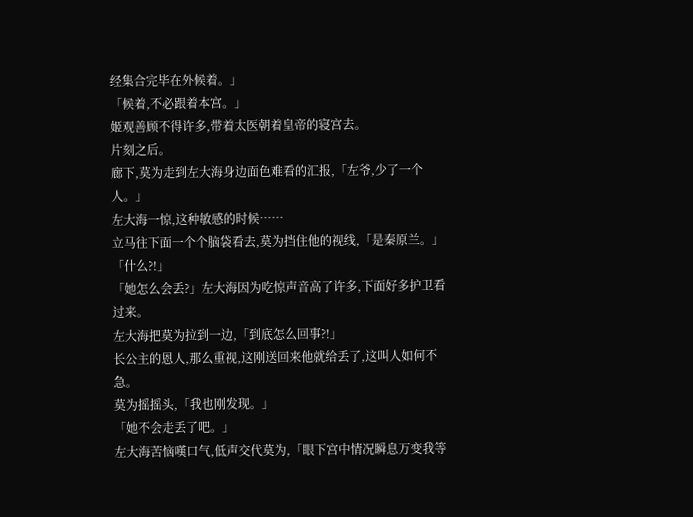经集合完毕在外候着。」
「候着,不必跟着本宫。」
姬观善顾不得许多,带着太医朝着皇帝的寝宫去。
片刻之后。
廊下,莫为走到左大海身边面色难看的汇报,「左爷,少了一个人。」
左大海一惊,这种敏感的时候……
立马往下面一个个脑袋看去,莫为挡住他的视线,「是秦原兰。」
「什么?!」
「她怎么会丢?」左大海因为吃惊声音高了许多,下面好多护卫看过来。
左大海把莫为拉到一边,「到底怎么回事?!」
长公主的恩人,那么重视,这刚送回来他就给丢了,这叫人如何不急。
莫为摇摇头,「我也刚发现。」
「她不会走丢了吧。」
左大海苦恼嘆口气,低声交代莫为,「眼下宫中情况瞬息万变我等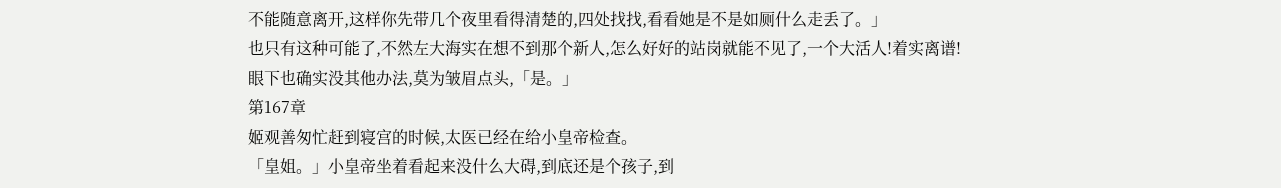不能随意离开,这样你先带几个夜里看得清楚的,四处找找,看看她是不是如厕什么走丢了。」
也只有这种可能了,不然左大海实在想不到那个新人,怎么好好的站岗就能不见了,一个大活人!着实离谱!
眼下也确实没其他办法,莫为皱眉点头,「是。」
第167章
姬观善匆忙赶到寝宫的时候,太医已经在给小皇帝检查。
「皇姐。」小皇帝坐着看起来没什么大碍,到底还是个孩子,到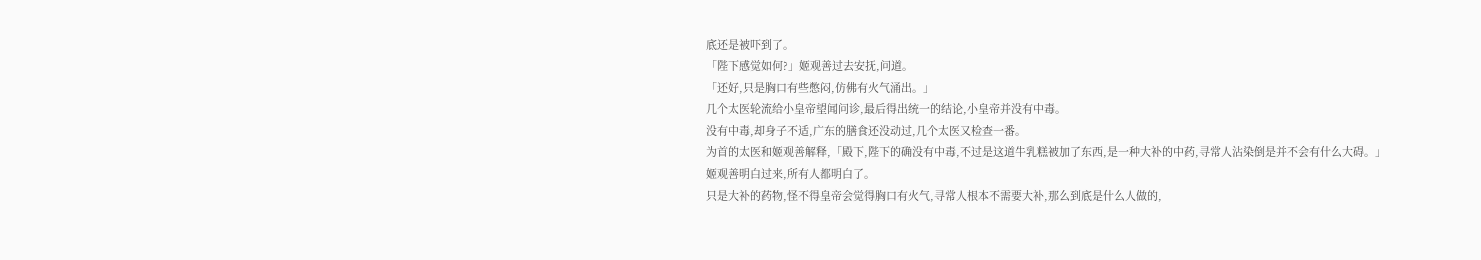底还是被吓到了。
「陛下感觉如何?」姬观善过去安抚,问道。
「还好,只是胸口有些憋闷,仿佛有火气涌出。」
几个太医轮流给小皇帝望闻问诊,最后得出统一的结论,小皇帝并没有中毒。
没有中毒,却身子不适,广东的膳食还没动过,几个太医又检查一番。
为首的太医和姬观善解释,「殿下,陛下的确没有中毒,不过是这道牛乳糕被加了东西,是一种大补的中药,寻常人沾染倒是并不会有什么大碍。」
姬观善明白过来,所有人都明白了。
只是大补的药物,怪不得皇帝会觉得胸口有火气,寻常人根本不需要大补,那么到底是什么人做的,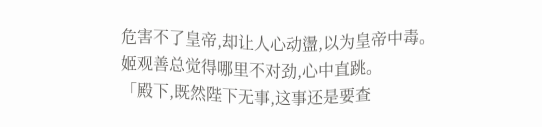危害不了皇帝,却让人心动盪,以为皇帝中毒。
姬观善总觉得哪里不对劲,心中直跳。
「殿下,既然陛下无事,这事还是要查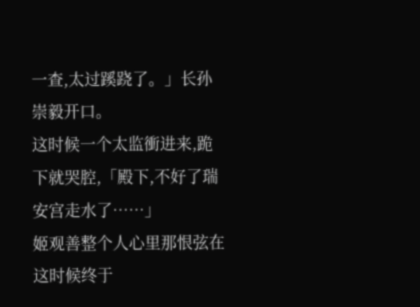一查,太过蹊跷了。」长孙崇毅开口。
这时候一个太监衝进来,跪下就哭腔,「殿下,不好了瑞安宫走水了……」
姬观善整个人心里那恨弦在这时候终于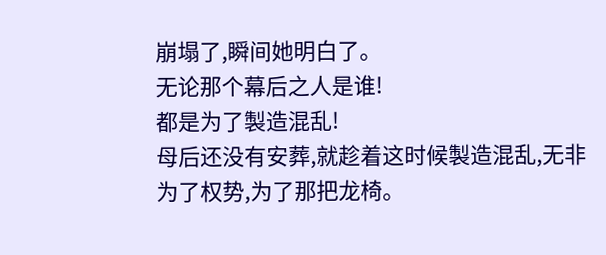崩塌了,瞬间她明白了。
无论那个幕后之人是谁!
都是为了製造混乱!
母后还没有安葬,就趁着这时候製造混乱,无非为了权势,为了那把龙椅。